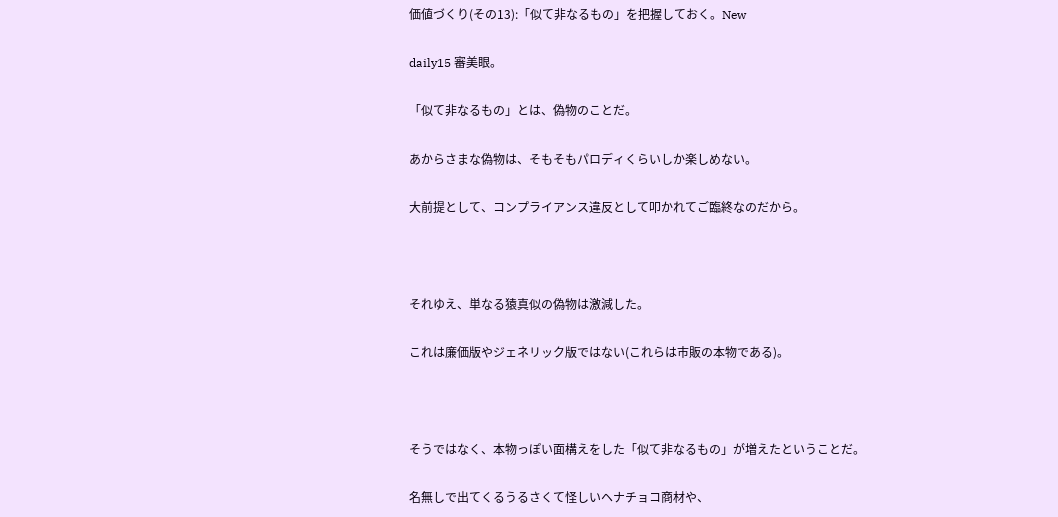価値づくり(その13):「似て非なるもの」を把握しておく。New

daily15 審美眼。

「似て非なるもの」とは、偽物のことだ。

あからさまな偽物は、そもそもパロディくらいしか楽しめない。

大前提として、コンプライアンス違反として叩かれてご臨終なのだから。



それゆえ、単なる猿真似の偽物は激減した。

これは廉価版やジェネリック版ではない(これらは市販の本物である)。



そうではなく、本物っぽい面構えをした「似て非なるもの」が増えたということだ。

名無しで出てくるうるさくて怪しいヘナチョコ商材や、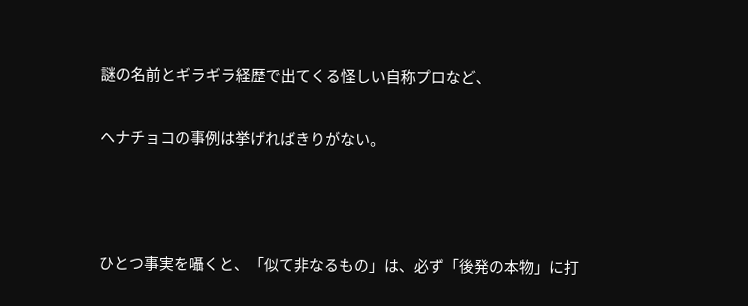謎の名前とギラギラ経歴で出てくる怪しい自称プロなど、

ヘナチョコの事例は挙げればきりがない。



ひとつ事実を囁くと、「似て非なるもの」は、必ず「後発の本物」に打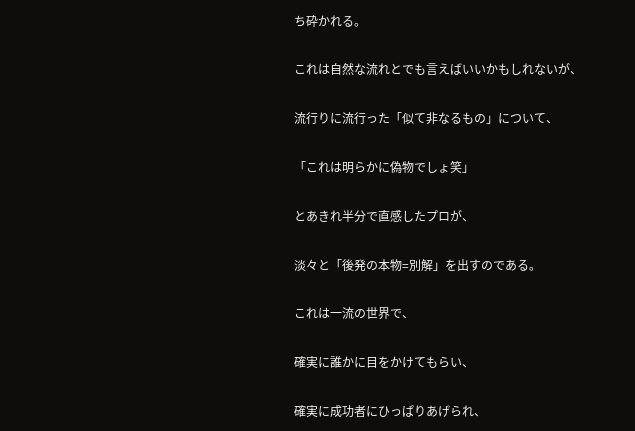ち砕かれる。

これは自然な流れとでも言えばいいかもしれないが、

流行りに流行った「似て非なるもの」について、

「これは明らかに偽物でしょ笑」

とあきれ半分で直感したプロが、

淡々と「後発の本物=別解」を出すのである。

これは一流の世界で、

確実に誰かに目をかけてもらい、

確実に成功者にひっぱりあげられ、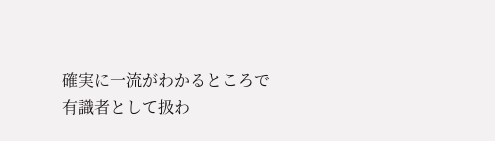確実に一流がわかるところで有識者として扱わ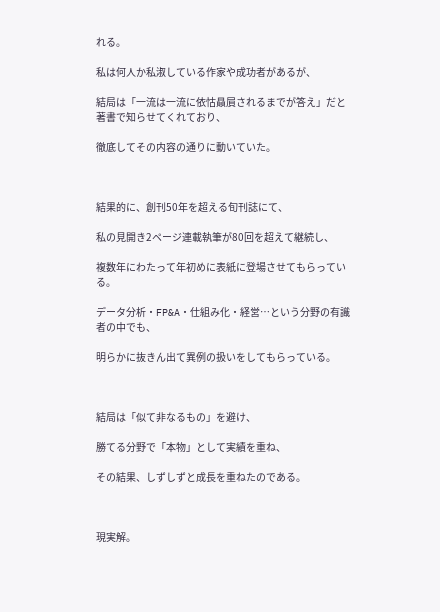れる。

私は何人か私淑している作家や成功者があるが、

結局は「一流は一流に依怙贔屓されるまでが答え」だと著書で知らせてくれており、

徹底してその内容の通りに動いていた。



結果的に、創刊50年を超える旬刊誌にて、

私の見開き2ページ連載執筆が80回を超えて継続し、

複数年にわたって年初めに表紙に登場させてもらっている。

データ分析・FP&A・仕組み化・経営…という分野の有識者の中でも、

明らかに抜きん出て異例の扱いをしてもらっている。



結局は「似て非なるもの」を避け、

勝てる分野で「本物」として実績を重ね、

その結果、しずしずと成長を重ねたのである。



現実解。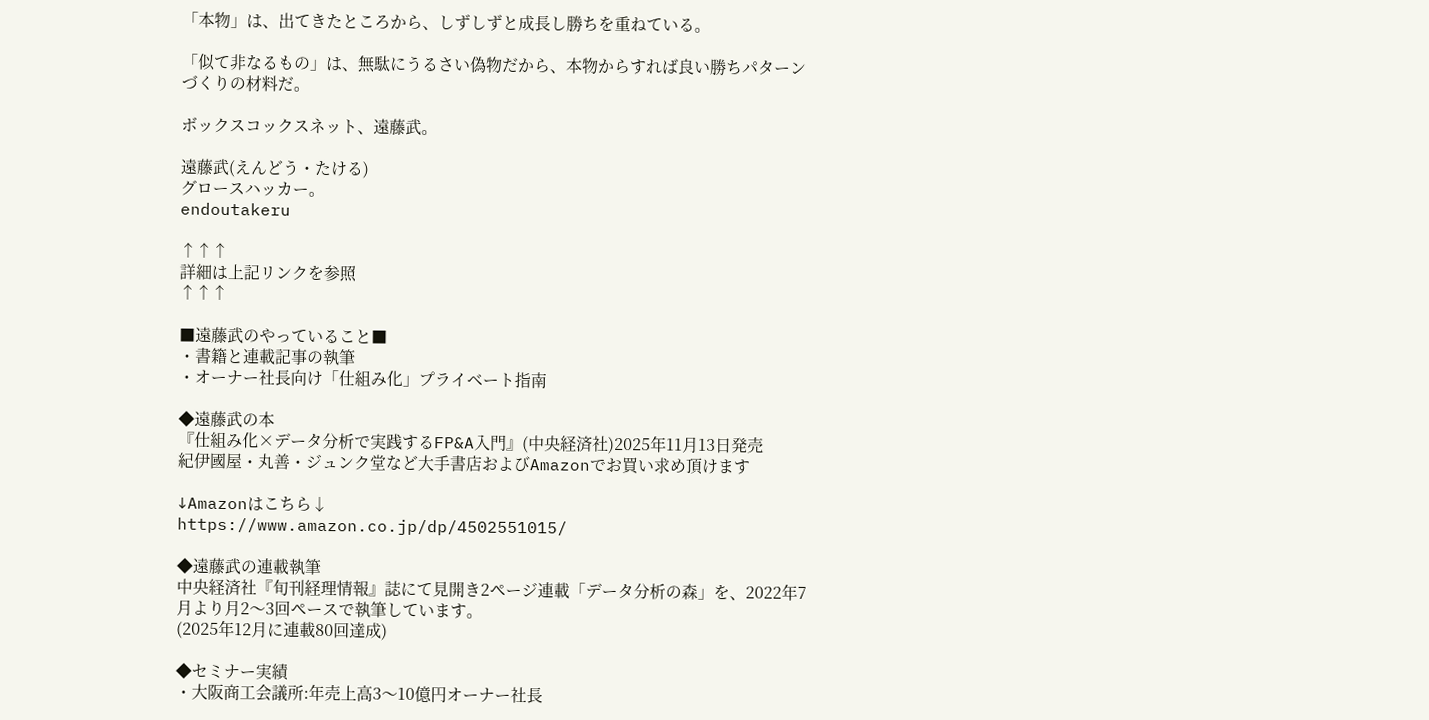「本物」は、出てきたところから、しずしずと成長し勝ちを重ねている。

「似て非なるもの」は、無駄にうるさい偽物だから、本物からすれば良い勝ちパターンづくりの材料だ。

ボックスコックスネット、遠藤武。

遠藤武(えんどう・たける)
グロースハッカー。
endoutakeru

↑↑↑
詳細は上記リンクを参照
↑↑↑

■遠藤武のやっていること■
・書籍と連載記事の執筆
・オーナー社長向け「仕組み化」プライベート指南

◆遠藤武の本
『仕組み化×データ分析で実践するFP&A入門』(中央経済社)2025年11月13日発売
紀伊國屋・丸善・ジュンク堂など大手書店およびAmazonでお買い求め頂けます

↓Amazonはこちら↓
https://www.amazon.co.jp/dp/4502551015/

◆遠藤武の連載執筆
中央経済社『旬刊経理情報』誌にて見開き2ページ連載「データ分析の森」を、2022年7月より月2〜3回ペースで執筆しています。
(2025年12月に連載80回達成)

◆セミナー実績
・大阪商工会議所:年売上高3〜10億円オーナー社長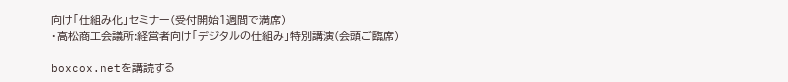向け「仕組み化」セミナー(受付開始1週間で満席)
・高松商工会議所:経営者向け「デジタルの仕組み」特別講演(会頭ご臨席)

boxcox.netを講読する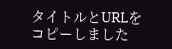タイトルとURLをコピーしました